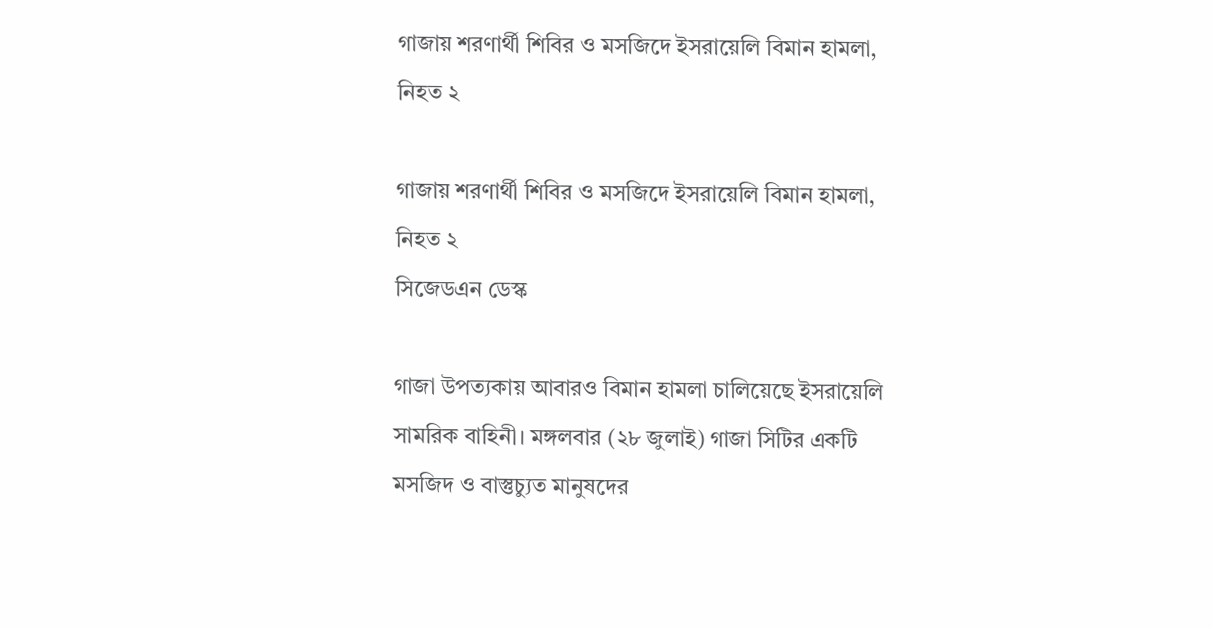গাজায় শরণার্থী শিবির ও মসজিদে ইসরায়েলি বিমান হামলা, নিহত ২

গাজায় শরণার্থী শিবির ও মসজিদে ইসরায়েলি বিমান হামলা, নিহত ২
সিজেডএন ডেস্ক

গাজা উপত্যকায় আবারও বিমান হামলা চালিয়েছে ইসরায়েলি সামরিক বাহিনী। মঙ্গলবার (২৮ জুলাই) গাজা সিটির একটি মসজিদ ও বাস্তুচ্যুত মানুষদের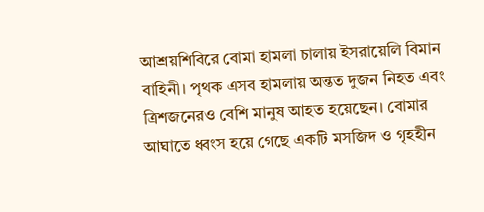আশ্রয়শিবিরে বোমা হামলা চালায় ইসরায়েলি বিমান বাহিনী। পৃথক এসব হামলায় অন্তত দুজন নিহত এবং ত্রিশজনেরও বেশি মানুষ আহত হয়েছেন। বোমার আঘাতে ধ্বংস হয়ে গেছে একটি মসজিদ ও গৃহহীন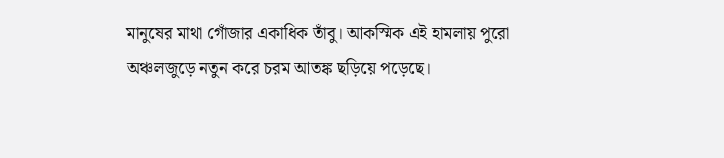মানুষের মাথা গোঁজার একাধিক তাঁবু। আকস্মিক এই হামলায় পুরো অঞ্চলজুড়ে নতুন করে চরম আতঙ্ক ছড়িয়ে পড়েছে।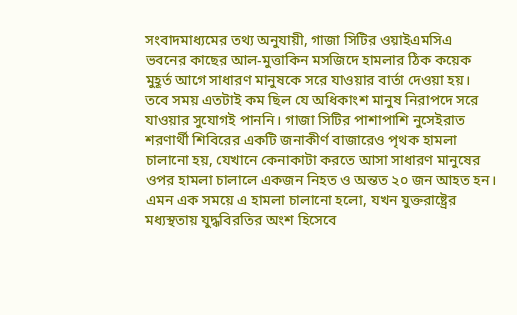সংবাদমাধ্যমের তথ্য অনুযায়ী, গাজা সিটির ওয়াইএমসিএ ভবনের কাছের আল-মুত্তাকিন মসজিদে হামলার ঠিক কয়েক মুহূর্ত আগে সাধারণ মানুষকে সরে যাওয়ার বার্তা দেওয়া হয়। তবে সময় এতটাই কম ছিল যে অধিকাংশ মানুষ নিরাপদে সরে যাওয়ার সুযোগই পাননি। গাজা সিটির পাশাপাশি নুসেইরাত শরণার্থী শিবিরের একটি জনাকীর্ণ বাজারেও পৃথক হামলা চালানো হয়, যেখানে কেনাকাটা করতে আসা সাধারণ মানুষের ওপর হামলা চালালে একজন নিহত ও অন্তত ২০ জন আহত হন।
এমন এক সময়ে এ হামলা চালানো হলো, যখন যুক্তরাষ্ট্রের মধ্যস্থতায় যুদ্ধবিরতির অংশ হিসেবে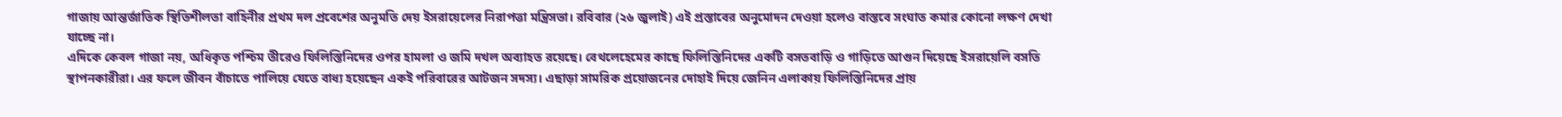গাজায় আন্তর্জাতিক স্থিতিশীলতা বাহিনীর প্রথম দল প্রবেশের অনুমতি দেয় ইসরায়েলের নিরাপত্তা মন্ত্রিসভা। রবিবার (২৬ জুলাই) এই প্রস্তাবের অনুমোদন দেওয়া হলেও বাস্তবে সংঘাত কমার কোনো লক্ষণ দেখা যাচ্ছে না।
এদিকে কেবল গাজা নয়, অধিকৃত পশ্চিম তীরেও ফিলিস্তিনিদের ওপর হামলা ও জমি দখল অব্যাহত রয়েছে। বেথলেহেমের কাছে ফিলিস্তিনিদের একটি বসতবাড়ি ও গাড়িতে আগুন দিয়েছে ইসরায়েলি বসতি স্থাপনকারীরা। এর ফলে জীবন বাঁচাতে পালিয়ে যেতে বাধ্য হয়েছেন একই পরিবারের আটজন সদস্য। এছাড়া সামরিক প্রয়োজনের দোহাই দিয়ে জেনিন এলাকায় ফিলিস্তিনিদের প্রায়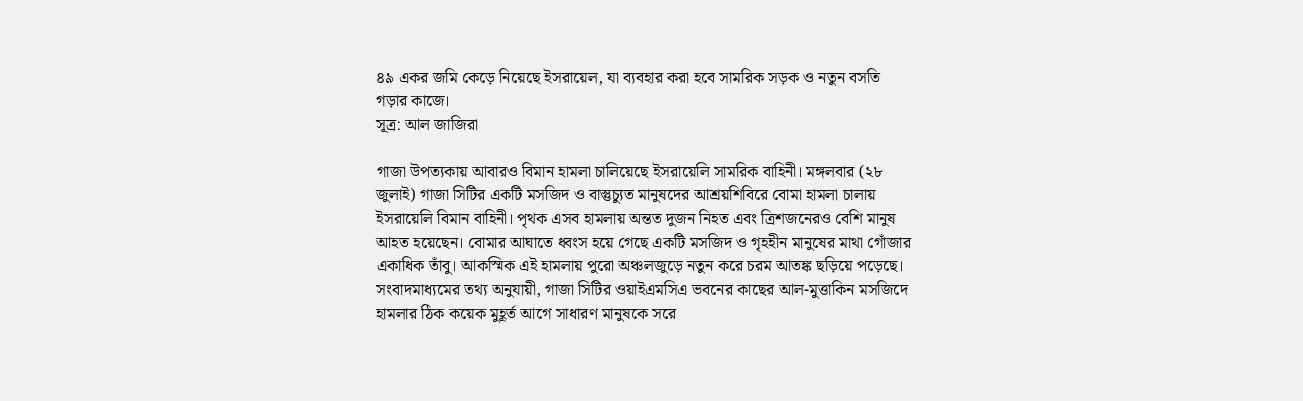৪৯ একর জমি কেড়ে নিয়েছে ইসরায়েল, যা ব্যবহার করা হবে সামরিক সড়ক ও নতুন বসতি গড়ার কাজে।
সূত্র: আল জাজিরা

গাজা উপত্যকায় আবারও বিমান হামলা চালিয়েছে ইসরায়েলি সামরিক বাহিনী। মঙ্গলবার (২৮ জুলাই) গাজা সিটির একটি মসজিদ ও বাস্তুচ্যুত মানুষদের আশ্রয়শিবিরে বোমা হামলা চালায় ইসরায়েলি বিমান বাহিনী। পৃথক এসব হামলায় অন্তত দুজন নিহত এবং ত্রিশজনেরও বেশি মানুষ আহত হয়েছেন। বোমার আঘাতে ধ্বংস হয়ে গেছে একটি মসজিদ ও গৃহহীন মানুষের মাথা গোঁজার একাধিক তাঁবু। আকস্মিক এই হামলায় পুরো অঞ্চলজুড়ে নতুন করে চরম আতঙ্ক ছড়িয়ে পড়েছে।
সংবাদমাধ্যমের তথ্য অনুযায়ী, গাজা সিটির ওয়াইএমসিএ ভবনের কাছের আল-মুত্তাকিন মসজিদে হামলার ঠিক কয়েক মুহূর্ত আগে সাধারণ মানুষকে সরে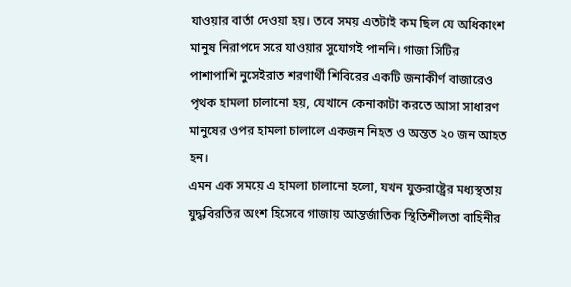যাওয়ার বার্তা দেওয়া হয়। তবে সময় এতটাই কম ছিল যে অধিকাংশ মানুষ নিরাপদে সরে যাওয়ার সুযোগই পাননি। গাজা সিটির পাশাপাশি নুসেইরাত শরণার্থী শিবিরের একটি জনাকীর্ণ বাজারেও পৃথক হামলা চালানো হয়, যেখানে কেনাকাটা করতে আসা সাধারণ মানুষের ওপর হামলা চালালে একজন নিহত ও অন্তত ২০ জন আহত হন।
এমন এক সময়ে এ হামলা চালানো হলো, যখন যুক্তরাষ্ট্রের মধ্যস্থতায় যুদ্ধবিরতির অংশ হিসেবে গাজায় আন্তর্জাতিক স্থিতিশীলতা বাহিনীর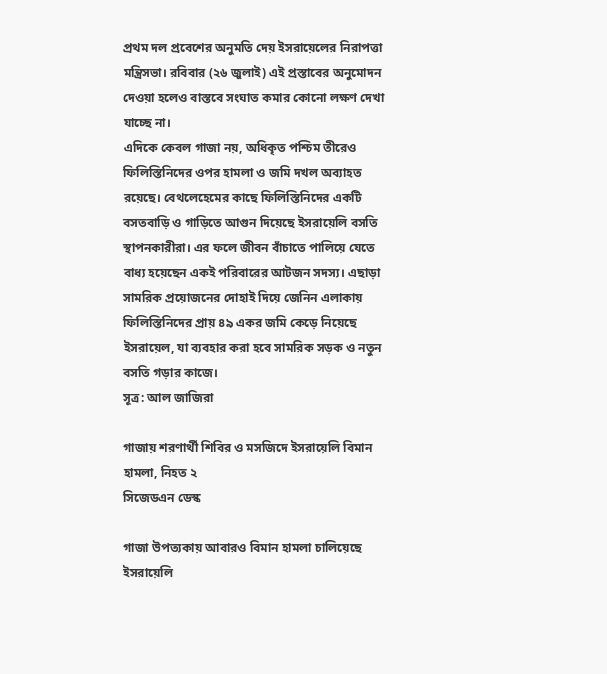প্রথম দল প্রবেশের অনুমতি দেয় ইসরায়েলের নিরাপত্তা মন্ত্রিসভা। রবিবার (২৬ জুলাই) এই প্রস্তাবের অনুমোদন দেওয়া হলেও বাস্তবে সংঘাত কমার কোনো লক্ষণ দেখা যাচ্ছে না।
এদিকে কেবল গাজা নয়, অধিকৃত পশ্চিম তীরেও ফিলিস্তিনিদের ওপর হামলা ও জমি দখল অব্যাহত রয়েছে। বেথলেহেমের কাছে ফিলিস্তিনিদের একটি বসতবাড়ি ও গাড়িতে আগুন দিয়েছে ইসরায়েলি বসতি স্থাপনকারীরা। এর ফলে জীবন বাঁচাতে পালিয়ে যেতে বাধ্য হয়েছেন একই পরিবারের আটজন সদস্য। এছাড়া সামরিক প্রয়োজনের দোহাই দিয়ে জেনিন এলাকায় ফিলিস্তিনিদের প্রায় ৪৯ একর জমি কেড়ে নিয়েছে ইসরায়েল, যা ব্যবহার করা হবে সামরিক সড়ক ও নতুন বসতি গড়ার কাজে।
সূত্র: আল জাজিরা

গাজায় শরণার্থী শিবির ও মসজিদে ইসরায়েলি বিমান হামলা, নিহত ২
সিজেডএন ডেস্ক

গাজা উপত্যকায় আবারও বিমান হামলা চালিয়েছে ইসরায়েলি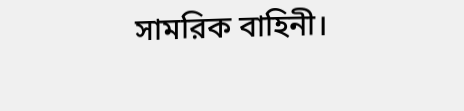সামরিক বাহিনী।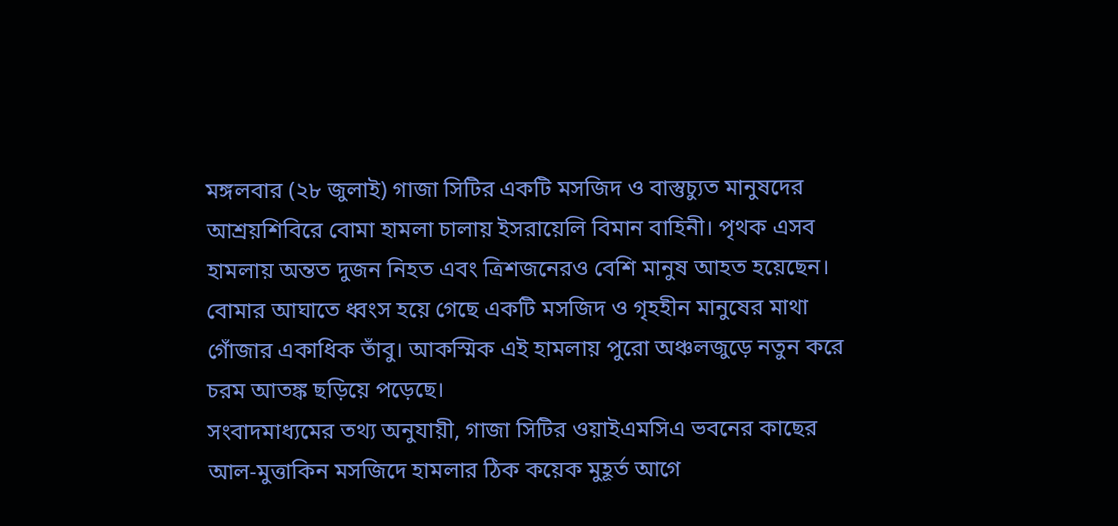মঙ্গলবার (২৮ জুলাই) গাজা সিটির একটি মসজিদ ও বাস্তুচ্যুত মানুষদের আশ্রয়শিবিরে বোমা হামলা চালায় ইসরায়েলি বিমান বাহিনী। পৃথক এসব হামলায় অন্তত দুজন নিহত এবং ত্রিশজনেরও বেশি মানুষ আহত হয়েছেন। বোমার আঘাতে ধ্বংস হয়ে গেছে একটি মসজিদ ও গৃহহীন মানুষের মাথা গোঁজার একাধিক তাঁবু। আকস্মিক এই হামলায় পুরো অঞ্চলজুড়ে নতুন করে চরম আতঙ্ক ছড়িয়ে পড়েছে।
সংবাদমাধ্যমের তথ্য অনুযায়ী, গাজা সিটির ওয়াইএমসিএ ভবনের কাছের আল-মুত্তাকিন মসজিদে হামলার ঠিক কয়েক মুহূর্ত আগে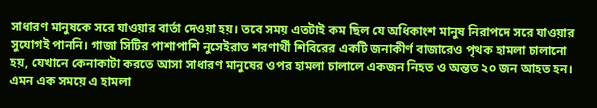সাধারণ মানুষকে সরে যাওয়ার বার্তা দেওয়া হয়। তবে সময় এতটাই কম ছিল যে অধিকাংশ মানুষ নিরাপদে সরে যাওয়ার সুযোগই পাননি। গাজা সিটির পাশাপাশি নুসেইরাত শরণার্থী শিবিরের একটি জনাকীর্ণ বাজারেও পৃথক হামলা চালানো হয়, যেখানে কেনাকাটা করতে আসা সাধারণ মানুষের ওপর হামলা চালালে একজন নিহত ও অন্তত ২০ জন আহত হন।
এমন এক সময়ে এ হামলা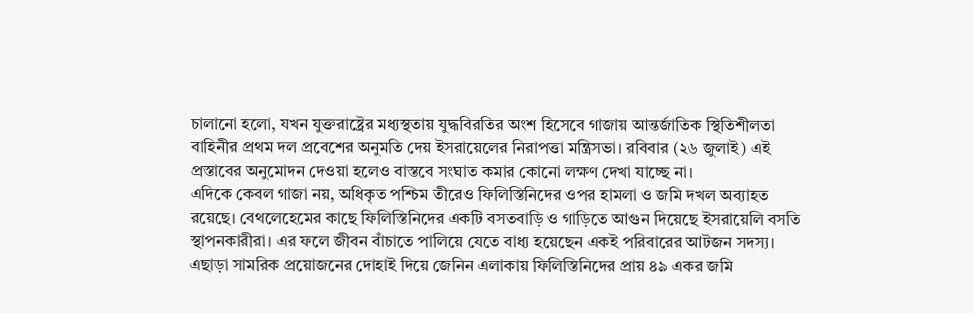চালানো হলো, যখন যুক্তরাষ্ট্রের মধ্যস্থতায় যুদ্ধবিরতির অংশ হিসেবে গাজায় আন্তর্জাতিক স্থিতিশীলতা বাহিনীর প্রথম দল প্রবেশের অনুমতি দেয় ইসরায়েলের নিরাপত্তা মন্ত্রিসভা। রবিবার (২৬ জুলাই) এই প্রস্তাবের অনুমোদন দেওয়া হলেও বাস্তবে সংঘাত কমার কোনো লক্ষণ দেখা যাচ্ছে না।
এদিকে কেবল গাজা নয়, অধিকৃত পশ্চিম তীরেও ফিলিস্তিনিদের ওপর হামলা ও জমি দখল অব্যাহত রয়েছে। বেথলেহেমের কাছে ফিলিস্তিনিদের একটি বসতবাড়ি ও গাড়িতে আগুন দিয়েছে ইসরায়েলি বসতি স্থাপনকারীরা। এর ফলে জীবন বাঁচাতে পালিয়ে যেতে বাধ্য হয়েছেন একই পরিবারের আটজন সদস্য। এছাড়া সামরিক প্রয়োজনের দোহাই দিয়ে জেনিন এলাকায় ফিলিস্তিনিদের প্রায় ৪৯ একর জমি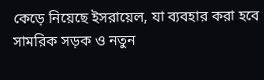কেড়ে নিয়েছে ইসরায়েল, যা ব্যবহার করা হবে সামরিক সড়ক ও নতুন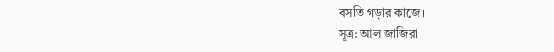বসতি গড়ার কাজে।
সূত্র: আল জাজিরা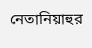নেতানিয়াহুর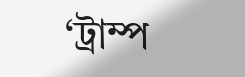‘ট্রাম্প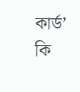কার্ড’ কি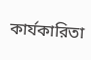কার্যকারিতা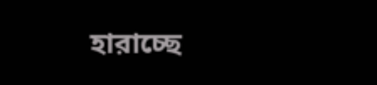হারাচ্ছে